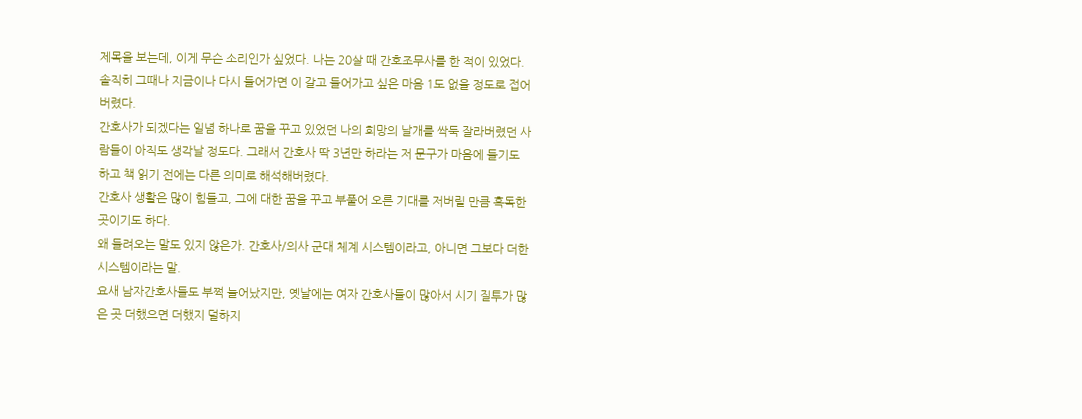제목을 보는데, 이게 무슨 소리인가 싶었다. 나는 20살 때 간호조무사를 한 적이 있었다.
솔직히 그때나 지금이나 다시 들어가면 이 갈고 들어가고 싶은 마음 1도 없을 정도로 접어버렸다.
간호사가 되겠다는 일념 하나로 꿈을 꾸고 있었던 나의 희망의 날개를 싹둑 잘라버렸던 사람들이 아직도 생각날 정도다. 그래서 간호사 딱 3년만 하라는 저 문구가 마음에 들기도 하고 책 읽기 전에는 다른 의미로 해석해버렸다.
간호사 생활은 많이 힘들고, 그에 대한 꿈을 꾸고 부풀어 오른 기대를 저버릴 만큼 혹독한 곳이기도 하다.
왜 들려오는 말도 있지 않은가. 간호사/의사 군대 체계 시스템이라고, 아니면 그보다 더한 시스템이라는 말.
요새 남자간호사들도 부쩍 늘어났지만, 옛날에는 여자 간호사들이 많아서 시기 질투가 많은 곳 더했으면 더했지 덜하지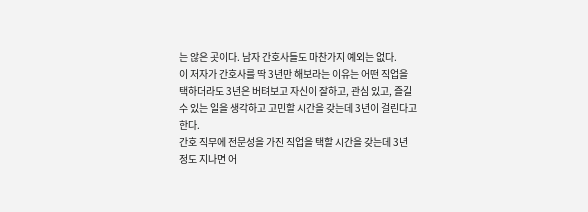는 않은 곳이다. 남자 간호사들도 마찬가지 예외는 없다.
이 저자가 간호사를 딱 3년만 해보라는 이유는 어떤 직업을 택하더라도 3년은 버텨보고 자신이 잘하고, 관심 있고, 즐길 수 있는 일을 생각하고 고민할 시간을 갖는데 3년이 걸린다고 한다.
간호 직무에 전문성을 가진 직업을 택할 시간을 갖는데 3년 정도 지나면 어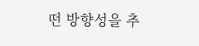떤 방향성을 추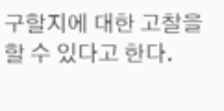구할지에 대한 고찰을 할 수 있다고 한다.